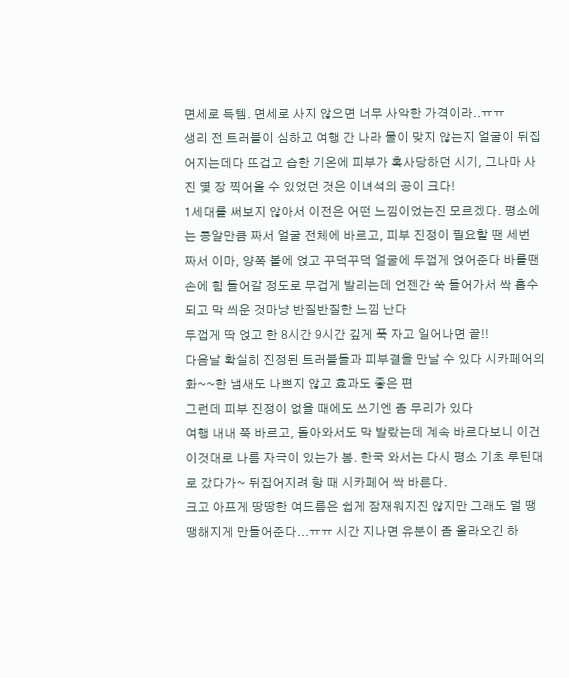면세로 득템. 면세로 사지 않으면 너무 사악한 가격이라..ㅠㅠ
생리 전 트러블이 심하고 여행 간 나라 물이 맞지 않는지 얼굴이 뒤집어지는데다 뜨겁고 습한 기온에 피부가 혹사당하던 시기, 그나마 사진 몇 장 찍어올 수 있었던 것은 이녀석의 공이 크다!
1세대를 써보지 않아서 이전은 어떤 느낌이었는진 모르겠다. 평소에는 콩알만큼 짜서 얼굴 전체에 바르고, 피부 진정이 필요할 땐 세번 짜서 이마, 양쪽 볼에 얹고 꾸덕꾸덕 얼굴에 두껍게 얹어준다 바를땐 손에 힘 들어갈 정도로 무겁게 발리는데 언젠간 쑥 들어가서 싹 흡수되고 막 씌운 것마냥 반질반질한 느낌 난다
두껍게 딱 얹고 한 8시간 9시간 깊게 푹 자고 일어나면 끝!!
다음날 확실히 진정된 트러블들과 피부결을 만날 수 있다 시카페어의 화~~한 냄새도 나쁘지 않고 효과도 좋은 편
그런데 피부 진정이 없을 때에도 쓰기엔 좀 무리가 있다
여행 내내 쭉 바르고, 돌아와서도 막 발랐는데 계속 바르다보니 이건 이것대로 나름 자극이 있는가 봄. 한국 와서는 다시 평소 기초 루틴대로 갔다가~ 뒤집어지려 항 때 시카페어 싹 바른다.
크고 아프게 땅땅한 여드름은 쉽게 잠재워지진 않지만 그래도 덜 땡땡해지게 만들어준다...ㅠㅠ 시간 지나면 유분이 좀 올라오긴 하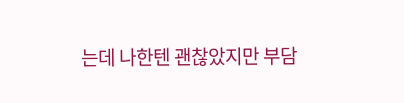는데 나한텐 괜찮았지만 부담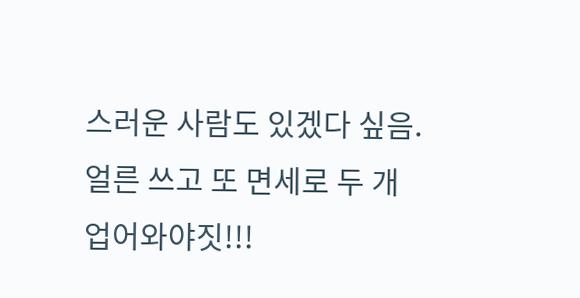스러운 사람도 있겠다 싶음. 얼른 쓰고 또 면세로 두 개 업어와야짓!!!